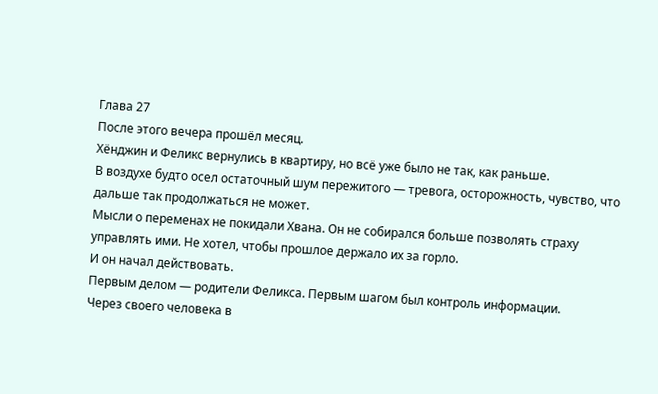Глава 27
После этого вечера прошёл месяц.
Хёнджин и Феликс вернулись в квартиру, но всё уже было не так, как раньше.
В воздухе будто осел остаточный шум пережитого — тревога, осторожность, чувство, что дальше так продолжаться не может.
Мысли о переменах не покидали Хвана. Он не собирался больше позволять страху управлять ими. Не хотел, чтобы прошлое держало их за горло.
И он начал действовать.
Первым делом — родители Феликса. Первым шагом был контроль информации.
Через своего человека в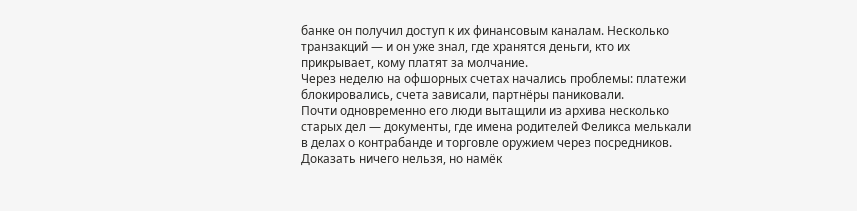банке он получил доступ к их финансовым каналам. Несколько транзакций — и он уже знал, где хранятся деньги, кто их прикрывает, кому платят за молчание.
Через неделю на офшорных счетах начались проблемы: платежи блокировались, счета зависали, партнёры паниковали.
Почти одновременно его люди вытащили из архива несколько старых дел — документы, где имена родителей Феликса мелькали в делах о контрабанде и торговле оружием через посредников.
Доказать ничего нельзя, но намёк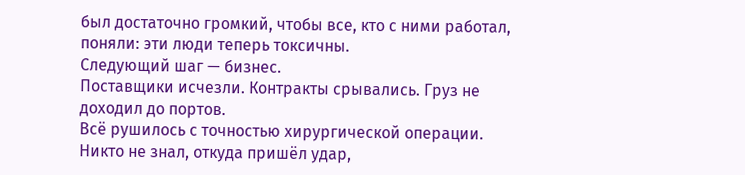был достаточно громкий, чтобы все, кто с ними работал, поняли: эти люди теперь токсичны.
Следующий шаг — бизнес.
Поставщики исчезли. Контракты срывались. Груз не доходил до портов.
Всё рушилось с точностью хирургической операции.
Никто не знал, откуда пришёл удар,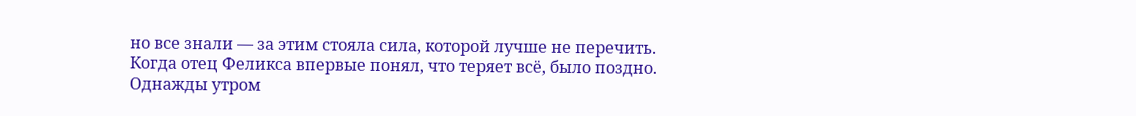но все знали — за этим стояла сила, которой лучше не перечить.
Когда отец Феликса впервые понял, что теряет всё, было поздно.
Однажды утром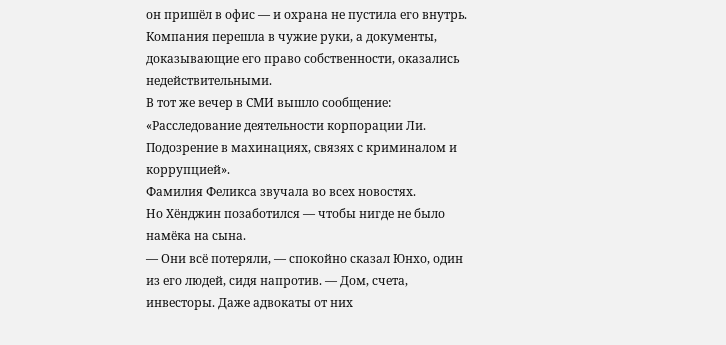он пришёл в офис — и охрана не пустила его внутрь. Компания перешла в чужие руки, а документы, доказывающие его право собственности, оказались недействительными.
В тот же вечер в СМИ вышло сообщение: «Расследование деятельности корпорации Ли. Подозрение в махинациях, связях с криминалом и коррупцией».
Фамилия Феликса звучала во всех новостях.
Но Хёнджин позаботился — чтобы нигде не было намёка на сына.
— Они всё потеряли, — спокойно сказал Юнхо, один из его людей, сидя напротив. — Дом, счета, инвесторы. Даже адвокаты от них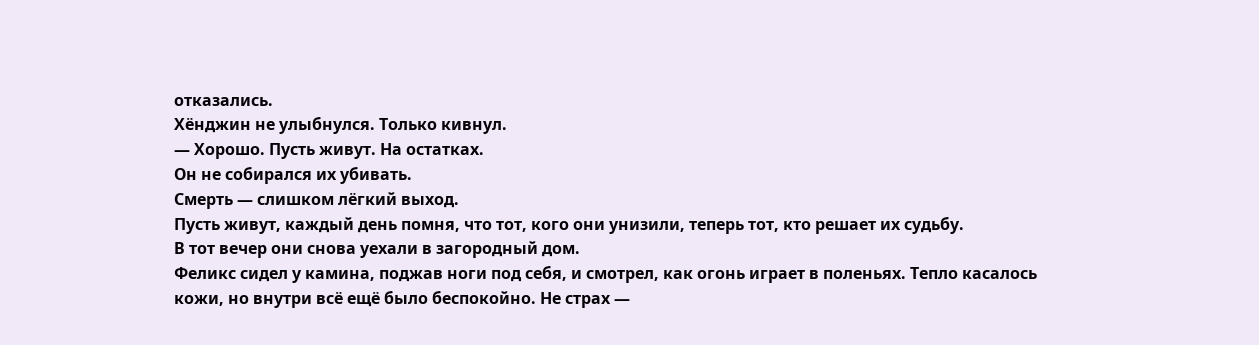отказались.
Хёнджин не улыбнулся. Только кивнул.
— Хорошо. Пусть живут. На остатках.
Он не собирался их убивать.
Смерть — слишком лёгкий выход.
Пусть живут, каждый день помня, что тот, кого они унизили, теперь тот, кто решает их судьбу.
В тот вечер они снова уехали в загородный дом.
Феликс сидел у камина, поджав ноги под себя, и смотрел, как огонь играет в поленьях. Тепло касалось кожи, но внутри всё ещё было беспокойно. Не страх —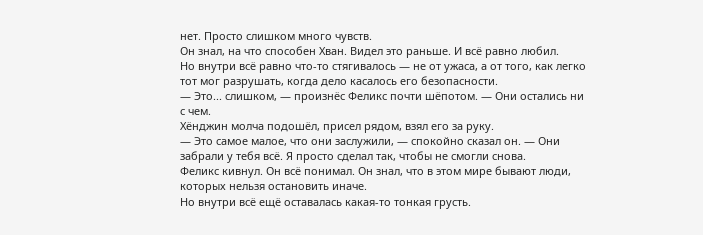нет. Просто слишком много чувств.
Он знал, на что способен Хван. Видел это раньше. И всё равно любил.
Но внутри всё равно что-то стягивалось — не от ужаса, а от того, как легко тот мог разрушать, когда дело касалось его безопасности.
— Это... слишком, — произнёс Феликс почти шёпотом. — Они остались ни с чем.
Хёнджин молча подошёл, присел рядом, взял его за руку.
— Это самое малое, что они заслужили, — спокойно сказал он. — Они забрали у тебя всё. Я просто сделал так, чтобы не смогли снова.
Феликс кивнул. Он всё понимал. Он знал, что в этом мире бывают люди, которых нельзя остановить иначе.
Но внутри всё ещё оставалась какая-то тонкая грусть.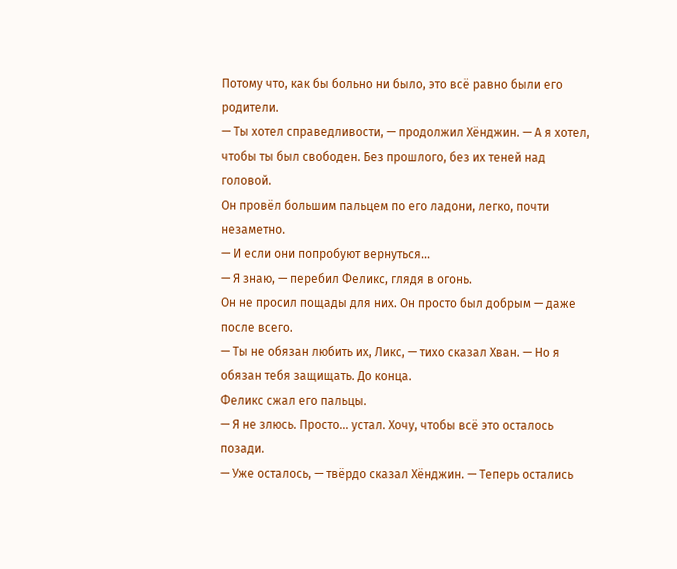Потому что, как бы больно ни было, это всё равно были его родители.
— Ты хотел справедливости, — продолжил Хёнджин. — А я хотел, чтобы ты был свободен. Без прошлого, без их теней над головой.
Он провёл большим пальцем по его ладони, легко, почти незаметно.
— И если они попробуют вернуться...
— Я знаю, — перебил Феликс, глядя в огонь.
Он не просил пощады для них. Он просто был добрым — даже после всего.
— Ты не обязан любить их, Ликс, — тихо сказал Хван. — Но я обязан тебя защищать. До конца.
Феликс сжал его пальцы.
— Я не злюсь. Просто... устал. Хочу, чтобы всё это осталось позади.
— Уже осталось, — твёрдо сказал Хёнджин. — Теперь остались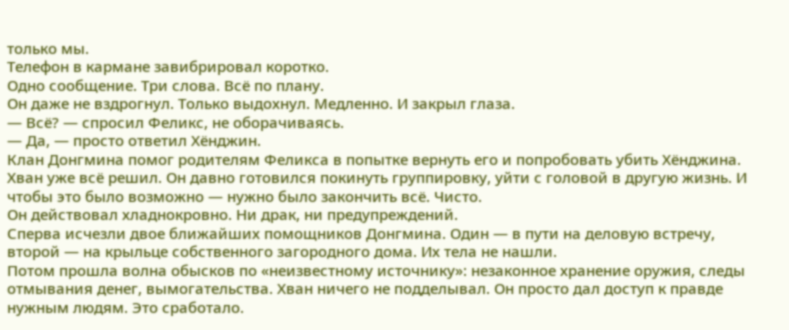только мы.
Телефон в кармане завибрировал коротко.
Одно сообщение. Три слова. Всё по плану.
Он даже не вздрогнул. Только выдохнул. Медленно. И закрыл глаза.
— Всё? — спросил Феликс, не оборачиваясь.
— Да, — просто ответил Хёнджин.
Клан Донгмина помог родителям Феликса в попытке вернуть его и попробовать убить Хёнджина.
Хван уже всё решил. Он давно готовился покинуть группировку, уйти с головой в другую жизнь. И чтобы это было возможно — нужно было закончить всё. Чисто.
Он действовал хладнокровно. Ни драк, ни предупреждений.
Сперва исчезли двое ближайших помощников Донгмина. Один — в пути на деловую встречу, второй — на крыльце собственного загородного дома. Их тела не нашли.
Потом прошла волна обысков по «неизвестному источнику»: незаконное хранение оружия, следы отмывания денег, вымогательства. Хван ничего не подделывал. Он просто дал доступ к правде нужным людям. Это сработало.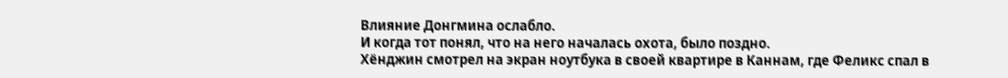Влияние Донгмина ослабло.
И когда тот понял, что на него началась охота, было поздно.
Хёнджин смотрел на экран ноутбука в своей квартире в Каннам, где Феликс спал в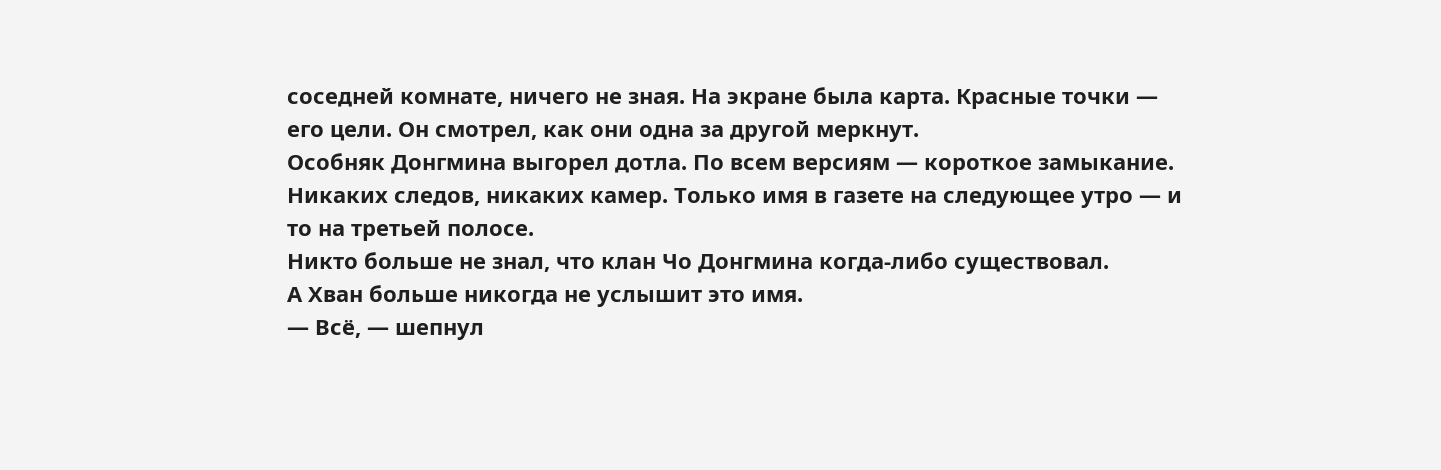соседней комнате, ничего не зная. На экране была карта. Красные точки — его цели. Он смотрел, как они одна за другой меркнут.
Особняк Донгмина выгорел дотла. По всем версиям — короткое замыкание.
Никаких следов, никаких камер. Только имя в газете на следующее утро — и то на третьей полосе.
Никто больше не знал, что клан Чо Донгмина когда-либо существовал.
А Хван больше никогда не услышит это имя.
— Всё, — шепнул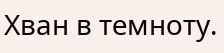Хван в темноту.